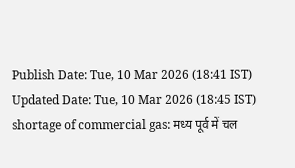Publish Date: Tue, 10 Mar 2026 (18:41 IST)
Updated Date: Tue, 10 Mar 2026 (18:45 IST)
shortage of commercial gas: मध्य पूर्व में चल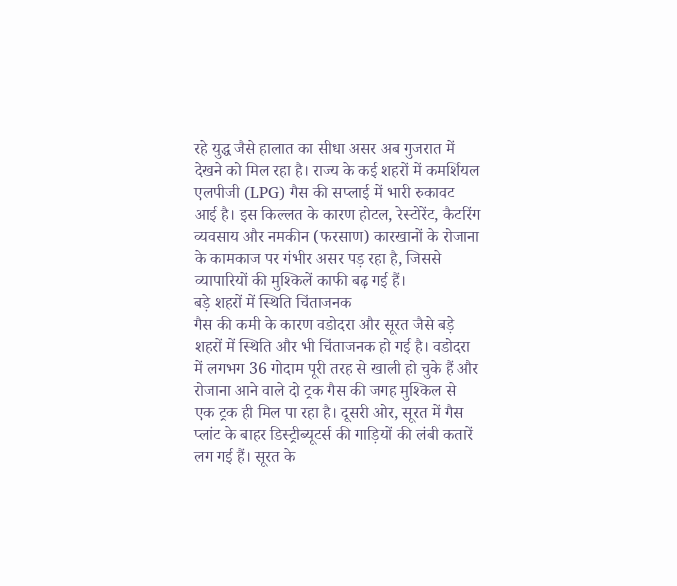रहे युद्ध जैसे हालात का सीधा असर अब गुजरात में देखने को मिल रहा है। राज्य के कई शहरों में कमर्शियल एलपीजी (LPG) गैस की सप्लाई में भारी रुकावट आई है। इस किल्लत के कारण होटल, रेस्टोरेंट, कैटरिंग व्यवसाय और नमकीन (फरसाण) कारखानों के रोजाना के कामकाज पर गंभीर असर पड़ रहा है, जिससे व्यापारियों की मुश्किलें काफी बढ़ गई हैं।
बड़े शहरों में स्थिति चिंताजनक
गैस की कमी के कारण वडोदरा और सूरत जैसे बड़े शहरों में स्थिति और भी चिंताजनक हो गई है। वडोदरा में लगभग 36 गोदाम पूरी तरह से खाली हो चुके हैं और रोजाना आने वाले दो ट्रक गैस की जगह मुश्किल से एक ट्रक ही मिल पा रहा है। दूसरी ओर, सूरत में गैस प्लांट के बाहर डिस्ट्रीब्यूटर्स की गाड़ियों की लंबी कतारें लग गई हैं। सूरत के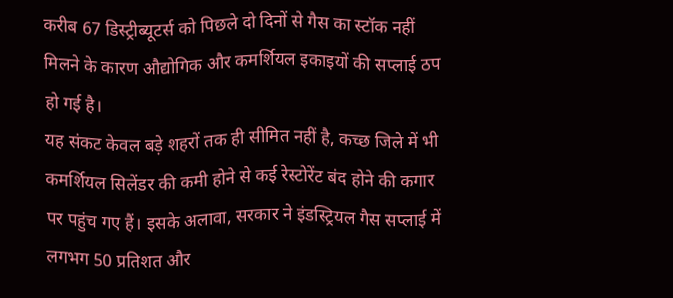करीब 67 डिस्ट्रीब्यूटर्स को पिछले दो दिनों से गैस का स्टॉक नहीं मिलने के कारण औद्योगिक और कमर्शियल इकाइयों की सप्लाई ठप हो गई है।
यह संकट केवल बड़े शहरों तक ही सीमित नहीं है, कच्छ जिले में भी कमर्शियल सिलेंडर की कमी होने से कई रेस्टोरेंट बंद होने की कगार पर पहुंच गए हैं। इसके अलावा, सरकार ने इंडस्ट्रियल गैस सप्लाई में लगभग 50 प्रतिशत और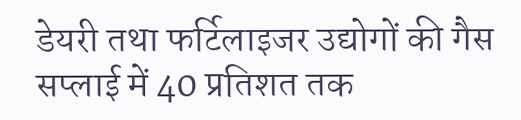डेयरी तथा फर्टिलाइजर उद्योगों की गैस सप्लाई में 40 प्रतिशत तक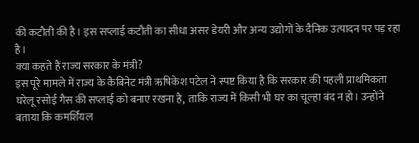की कटौती की है। इस सप्लाई कटौती का सीधा असर डेयरी और अन्य उद्योगों के दैनिक उत्पादन पर पड़ रहा है।
क्या कहते हैं राज्य सरकार के मंत्री?
इस पूरे मामले में राज्य के कैबिनेट मंत्री ऋषिकेश पटेल ने स्पष्ट किया है कि सरकार की पहली प्राथमिकता घरेलू रसोई गैस की सप्लाई को बनाए रखना है, ताकि राज्य में किसी भी घर का चूल्हा बंद न हो। उन्होंने बताया कि कमर्शियल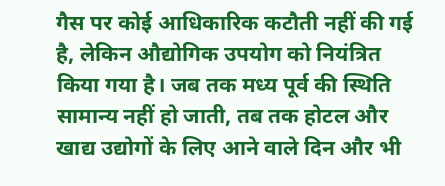गैस पर कोई आधिकारिक कटौती नहीं की गई है, लेकिन औद्योगिक उपयोग को नियंत्रित किया गया है। जब तक मध्य पूर्व की स्थिति सामान्य नहीं हो जाती, तब तक होटल और खाद्य उद्योगों के लिए आने वाले दिन और भी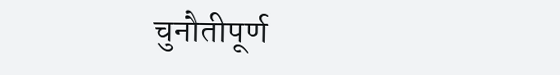चुनौतीपूर्ण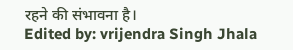रहने की संभावना है।
Edited by: vrijendra Singh Jhala